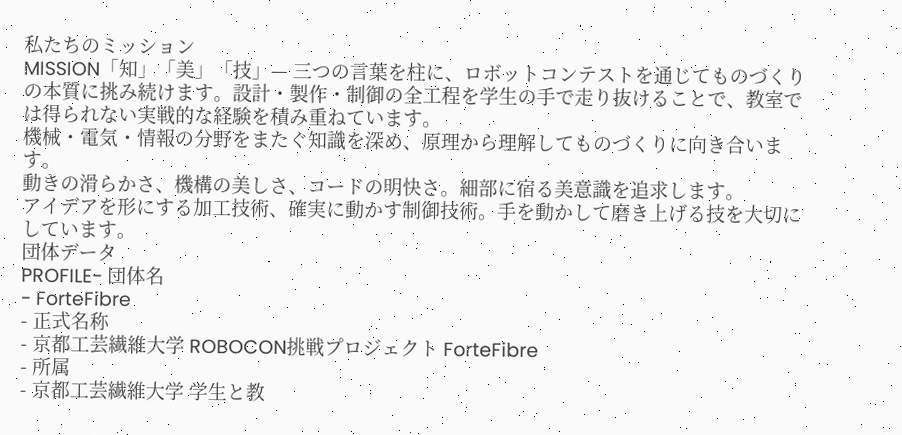私たちのミッション
MISSION「知」「美」「技」— 三つの言葉を柱に、ロボットコンテストを通じてものづくりの本質に挑み続けます。設計・製作・制御の全工程を学生の手で走り抜けることで、教室では得られない実戦的な経験を積み重ねています。
機械・電気・情報の分野をまたぐ知識を深め、原理から理解してものづくりに向き合います。
動きの滑らかさ、機構の美しさ、コードの明快さ。細部に宿る美意識を追求します。
アイデアを形にする加工技術、確実に動かす制御技術。手を動かして磨き上げる技を大切にしています。
団体データ
PROFILE- 団体名
- ForteFibre
- 正式名称
- 京都工芸繊維大学 ROBOCON挑戦プロジェクト ForteFibre
- 所属
- 京都工芸繊維大学 学生と教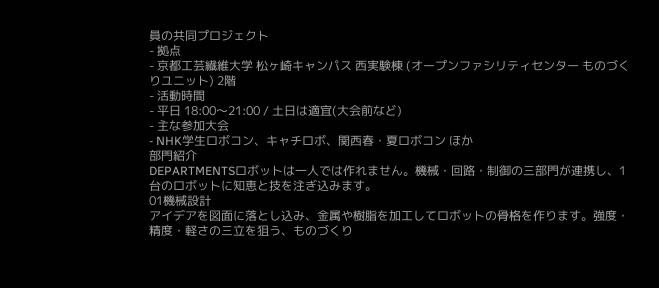員の共同プロジェクト
- 拠点
- 京都工芸繊維大学 松ヶ崎キャンパス 西実験棟 (オープンファシリティセンター ものづくりユニット) 2階
- 活動時間
- 平日 18:00〜21:00 / 土日は適宜(大会前など)
- 主な参加大会
- NHK学生ロボコン、キャチロボ、関西春・夏ロボコン ほか
部門紹介
DEPARTMENTSロボットは一人では作れません。機械・回路・制御の三部門が連携し、1台のロボットに知恵と技を注ぎ込みます。
01機械設計
アイデアを図面に落とし込み、金属や樹脂を加工してロボットの骨格を作ります。強度・精度・軽さの三立を狙う、ものづくり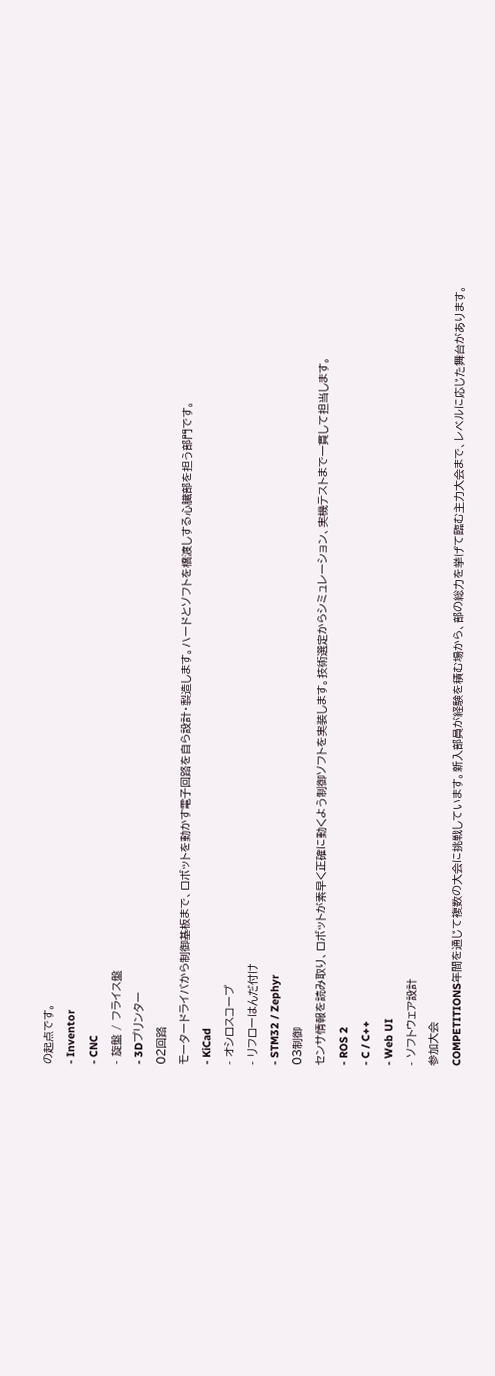の起点です。
- Inventor
- CNC
- 旋盤 / フライス盤
- 3Dプリンター
02回路
モータードライバから制御基板まで、ロボットを動かす電子回路を自ら設計・製造します。ハードとソフトを橋渡しする心臓部を担う部門です。
- KiCad
- オシロスコープ
- リフローはんだ付け
- STM32 / Zephyr
03制御
センサ情報を読み取り、ロボットが素早く正確に動くよう制御ソフトを実装します。技術選定からシミュレーション、実機テストまで一貫して担当します。
- ROS 2
- C / C++
- Web UI
- ソフトウェア設計
参加大会
COMPETITIONS年間を通じて複数の大会に挑戦しています。新入部員が経験を積む場から、部の総力を挙げて臨む主力大会まで、レベルに応じた舞台があります。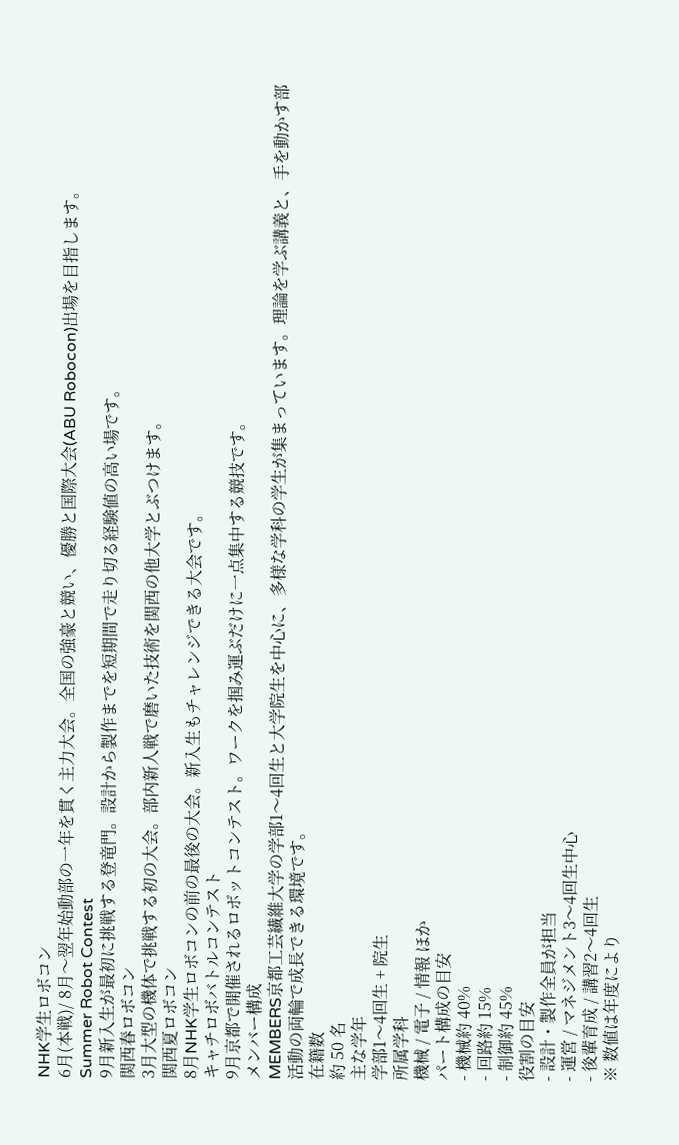NHK学生ロボコン
6月(本戦)/ 8月〜翌年始動部の一年を貫く主力大会。全国の強豪と競い、優勝と国際大会(ABU Robocon)出場を目指します。
Summer Robot Contest
9月新入生が最初に挑戦する登竜門。設計から製作までを短期間で走り切る経験値の高い場です。
関西春ロボコン
3月大型の機体で挑戦する初の大会。部内新人戦で磨いた技術を関西の他大学とぶつけます。
関西夏ロボコン
8月NHK学生ロボコンの前の最後の大会。新入生もチャレンジできる大会です。
キャチロボバトルコンテスト
9月京都で開催されるロボットコンテスト。ワークを掴み運ぶだけに一点集中する競技です。
メンバー構成
MEMBERS京都工芸繊維大学の学部1〜4回生と大学院生を中心に、多様な学科の学生が集まっています。理論を学ぶ講義と、手を動かす部活動の両輪で成長できる環境です。
在籍数
約 50 名
主な学年
学部1〜4回生 + 院生
所属学科
機械 / 電子 / 情報 ほか
パート構成の目安
- 機械約 40%
- 回路約 15%
- 制御約 45%
役割の目安
- 設計・製作全員が担当
- 運営 / マネジメント3〜4回生中心
- 後輩育成 / 講習2〜4回生
※ 数値は年度により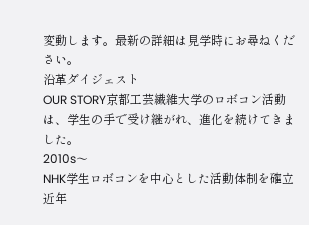変動します。最新の詳細は見学時にお尋ねください。
沿革ダイジェスト
OUR STORY京都工芸繊維大学のロボコン活動は、学生の手で受け継がれ、進化を続けてきました。
2010s〜
NHK学生ロボコンを中心とした活動体制を確立
近年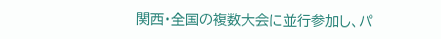関西・全国の複数大会に並行参加し、パ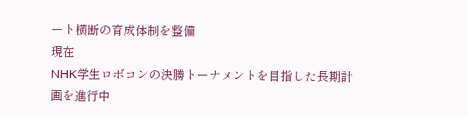ート横断の育成体制を整備
現在
NHK学生ロボコンの決勝トーナメントを目指した長期計画を進行中